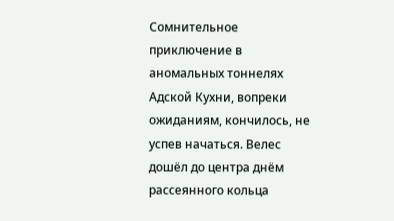Сомнительное приключение в аномальных тоннелях Адской Кухни, вопреки ожиданиям, кончилось, не успев начаться. Велес дошёл до центра днём рассеянного кольца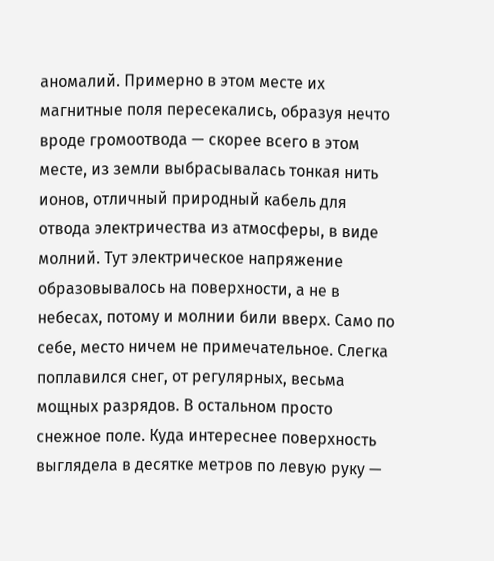аномалий. Примерно в этом месте их магнитные поля пересекались, образуя нечто вроде громоотвода — скорее всего в этом месте, из земли выбрасывалась тонкая нить ионов, отличный природный кабель для отвода электричества из атмосферы, в виде молний. Тут электрическое напряжение образовывалось на поверхности, а не в небесах, потому и молнии били вверх. Само по себе, место ничем не примечательное. Слегка поплавился снег, от регулярных, весьма мощных разрядов. В остальном просто снежное поле. Куда интереснее поверхность выглядела в десятке метров по левую руку —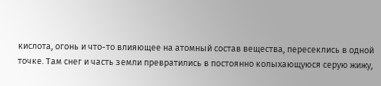кислота, огонь и что-то влияющее на атомный состав вещества, пересеклись в одной точке. Там снег и часть земли превратились в постоянно колыхающуюся серую жижу,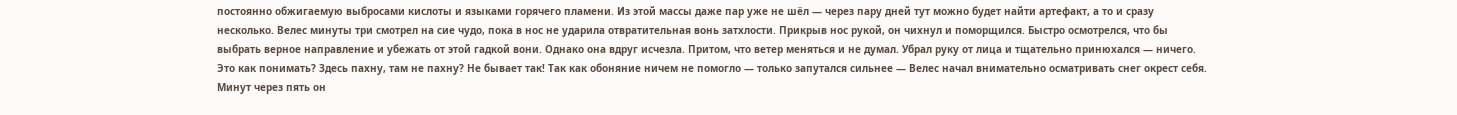постоянно обжигаемую выбросами кислоты и языками горячего пламени. Из этой массы даже пар уже не шёл — через пару дней тут можно будет найти артефакт, а то и сразу несколько. Велес минуты три смотрел на сие чудо, пока в нос не ударила отвратительная вонь затхлости. Прикрыв нос рукой, он чихнул и поморщился. Быстро осмотрелся, что бы выбрать верное направление и убежать от этой гадкой вони. Однако она вдруг исчезла. Притом, что ветер меняться и не думал. Убрал руку от лица и тщательно принюхался — ничего. Это как понимать? Здесь пахну, там не пахну? Не бывает так! Так как обоняние ничем не помогло — только запутался сильнее — Велес начал внимательно осматривать снег окрест себя. Минут через пять он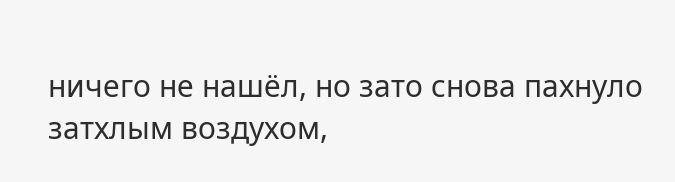ничего не нашёл, но зато снова пахнуло затхлым воздухом,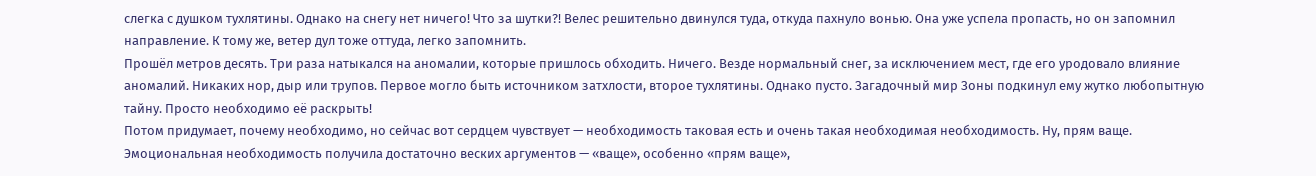слегка с душком тухлятины. Однако на снегу нет ничего! Что за шутки?! Велес решительно двинулся туда, откуда пахнуло вонью. Она уже успела пропасть, но он запомнил направление. К тому же, ветер дул тоже оттуда, легко запомнить.
Прошёл метров десять. Три раза натыкался на аномалии, которые пришлось обходить. Ничего. Везде нормальный снег, за исключением мест, где его уродовало влияние аномалий. Никаких нор, дыр или трупов. Первое могло быть источником затхлости, второе тухлятины. Однако пусто. Загадочный мир Зоны подкинул ему жутко любопытную тайну. Просто необходимо её раскрыть!
Потом придумает, почему необходимо, но сейчас вот сердцем чувствует — необходимость таковая есть и очень такая необходимая необходимость. Ну, прям ваще. Эмоциональная необходимость получила достаточно веских аргументов — «ваще», особенно «прям ваще»,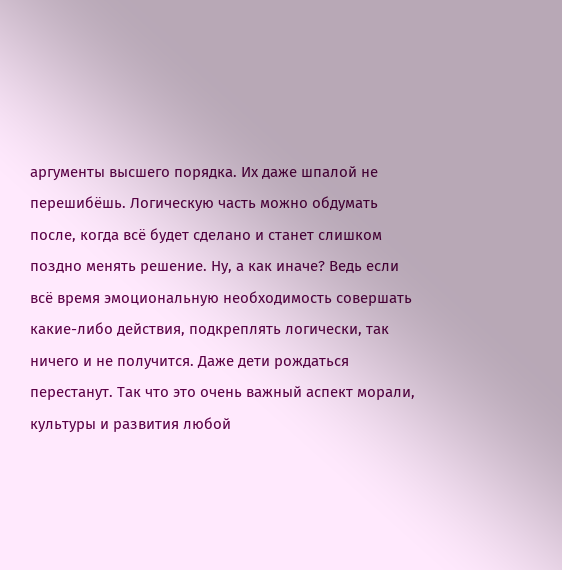аргументы высшего порядка. Их даже шпалой не перешибёшь. Логическую часть можно обдумать после, когда всё будет сделано и станет слишком поздно менять решение. Ну, а как иначе? Ведь если всё время эмоциональную необходимость совершать какие-либо действия, подкреплять логически, так ничего и не получится. Даже дети рождаться перестанут. Так что это очень важный аспект морали, культуры и развития любой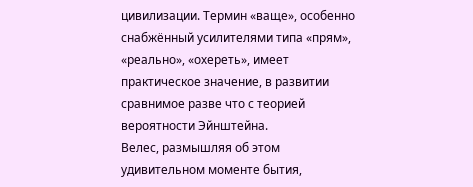цивилизации. Термин «ваще», особенно снабжённый усилителями типа «прям», «реально», «охереть», имеет практическое значение, в развитии сравнимое разве что с теорией вероятности Эйнштейна.
Велес, размышляя об этом удивительном моменте бытия,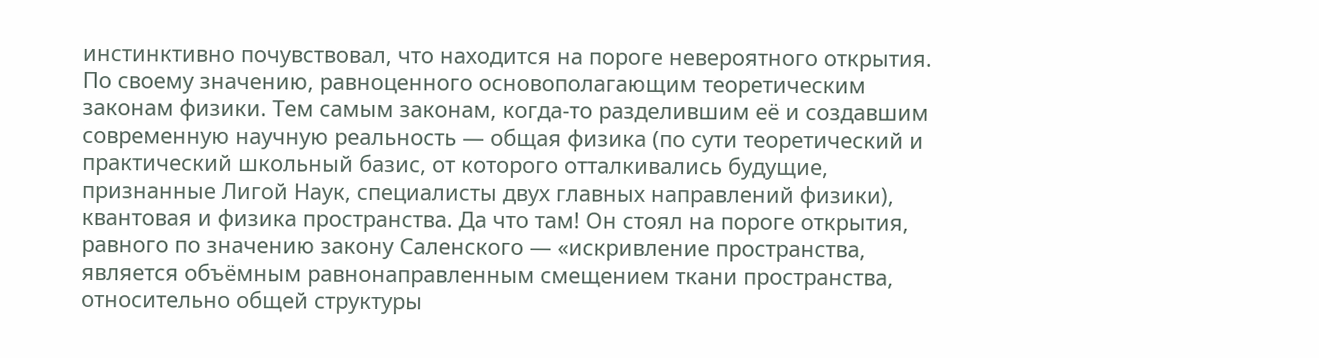инстинктивно почувствовал, что находится на пороге невероятного открытия. По своему значению, равноценного основополагающим теоретическим законам физики. Тем самым законам, когда-то разделившим её и создавшим современную научную реальность — общая физика (по сути теоретический и практический школьный базис, от которого отталкивались будущие, признанные Лигой Наук, специалисты двух главных направлений физики), квантовая и физика пространства. Да что там! Он стоял на пороге открытия, равного по значению закону Саленского — «искривление пространства, является объёмным равнонаправленным смещением ткани пространства, относительно общей структуры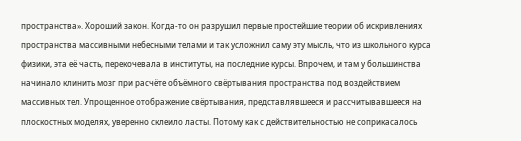пространства». Хороший закон. Когда-то он разрушил первые простейшие теории об искривлениях пространства массивными небесными телами и так усложнил саму эту мысль, что из школьного курса физики, эта её часть, перекочевала в институты, на последние курсы. Впрочем, и там у большинства начинало клинить мозг при расчёте объёмного свёртывания пространства под воздействием массивных тел. Упрощенное отображение свёртывания, представлявшееся и рассчитывавшееся на плоскостных моделях, уверенно склеило ласты. Потому как с действительностью не соприкасалось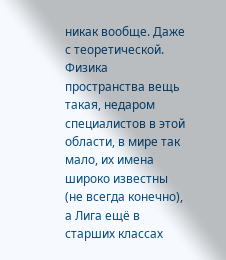никак вообще. Даже с теоретической. Физика пространства вещь такая, недаром специалистов в этой области, в мире так мало, их имена широко известны (не всегда конечно), а Лига ещё в старших классах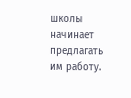школы начинает предлагать им работу.